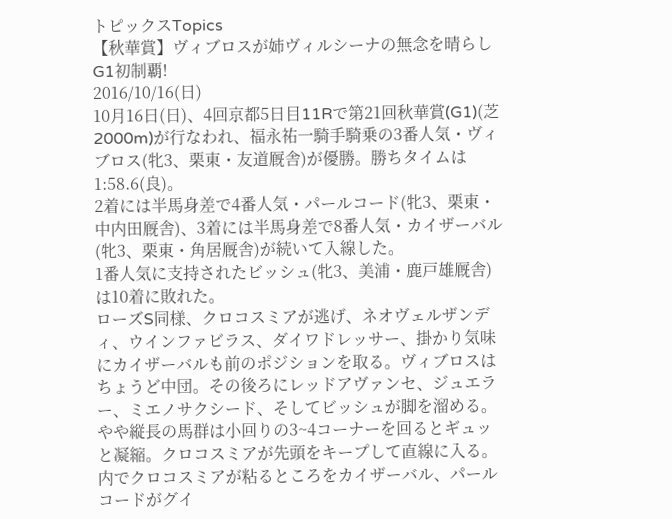トピックスTopics
【秋華賞】ヴィブロスが姉ヴィルシーナの無念を晴らしG1初制覇!
2016/10/16(日)
10月16日(日)、4回京都5日目11Rで第21回秋華賞(G1)(芝2000m)が行なわれ、福永祐一騎手騎乗の3番人気・ヴィブロス(牝3、栗東・友道厩舎)が優勝。勝ちタイムは1:58.6(良)。
2着には半馬身差で4番人気・パールコード(牝3、栗東・中内田厩舎)、3着には半馬身差で8番人気・カイザーバル(牝3、栗東・角居厩舎)が続いて入線した。
1番人気に支持されたビッシュ(牝3、美浦・鹿戸雄厩舎)は10着に敗れた。
ローズS同様、クロコスミアが逃げ、ネオヴェルザンディ、ウインファビラス、ダイワドレッサー、掛かり気味にカイザーバルも前のポジションを取る。ヴィブロスはちょうど中団。その後ろにレッドアヴァンセ、ジュエラー、ミエノサクシード、そしてビッシュが脚を溜める。やや縦長の馬群は小回りの3~4コーナーを回るとギュッと凝縮。クロコスミアが先頭をキープして直線に入る。
内でクロコスミアが粘るところをカイザーバル、パールコードがグイ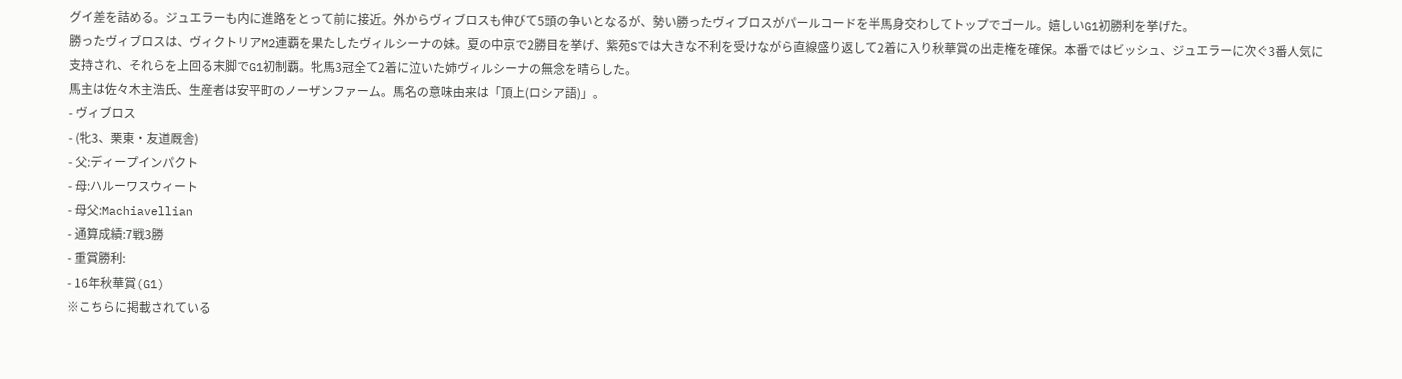グイ差を詰める。ジュエラーも内に進路をとって前に接近。外からヴィブロスも伸びて5頭の争いとなるが、勢い勝ったヴィブロスがパールコードを半馬身交わしてトップでゴール。嬉しいG1初勝利を挙げた。
勝ったヴィブロスは、ヴィクトリアM2連覇を果たしたヴィルシーナの妹。夏の中京で2勝目を挙げ、紫苑Sでは大きな不利を受けながら直線盛り返して2着に入り秋華賞の出走権を確保。本番ではビッシュ、ジュエラーに次ぐ3番人気に支持され、それらを上回る末脚でG1初制覇。牝馬3冠全て2着に泣いた姉ヴィルシーナの無念を晴らした。
馬主は佐々木主浩氏、生産者は安平町のノーザンファーム。馬名の意味由来は「頂上(ロシア語)」。
- ヴィブロス
- (牝3、栗東・友道厩舎)
- 父:ディープインパクト
- 母:ハルーワスウィート
- 母父:Machiavellian
- 通算成績:7戦3勝
- 重賞勝利:
- 16年秋華賞(G1)
※こちらに掲載されている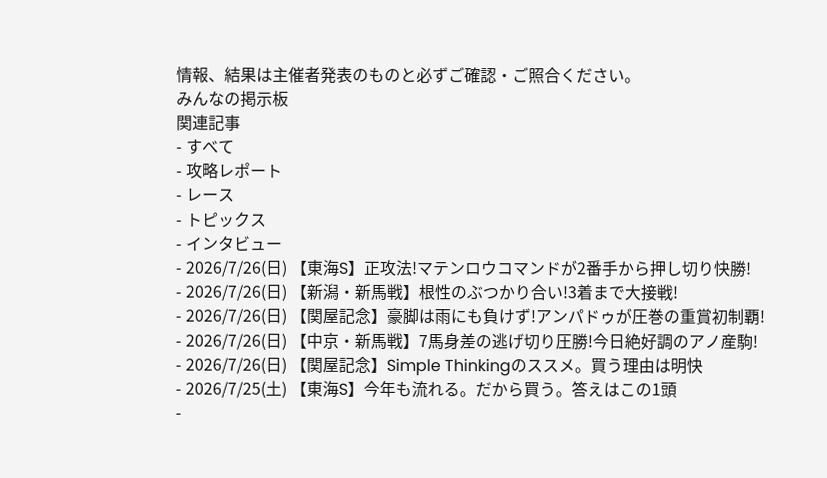情報、結果は主催者発表のものと必ずご確認・ご照合ください。
みんなの掲示板
関連記事
- すべて
- 攻略レポート
- レース
- トピックス
- インタビュー
- 2026/7/26(日) 【東海S】正攻法!マテンロウコマンドが2番手から押し切り快勝!
- 2026/7/26(日) 【新潟・新馬戦】根性のぶつかり合い!3着まで大接戦!
- 2026/7/26(日) 【関屋記念】豪脚は雨にも負けず!アンパドゥが圧巻の重賞初制覇!
- 2026/7/26(日) 【中京・新馬戦】7馬身差の逃げ切り圧勝!今日絶好調のアノ産駒!
- 2026/7/26(日) 【関屋記念】Simple Thinkingのススメ。買う理由は明快
- 2026/7/25(土) 【東海S】今年も流れる。だから買う。答えはこの1頭
-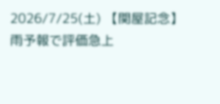2026/7/25(土) 【関屋記念】雨予報で評価急上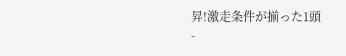昇!激走条件が揃った1頭
-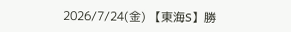2026/7/24(金) 【東海S】勝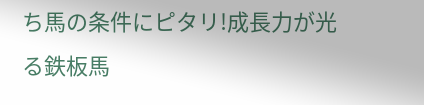ち馬の条件にピタリ!成長力が光る鉄板馬